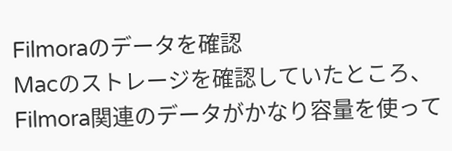Filmoraのデータを確認
Macのストレージを確認していたところ、Filmora関連のデータがかなり容量を使って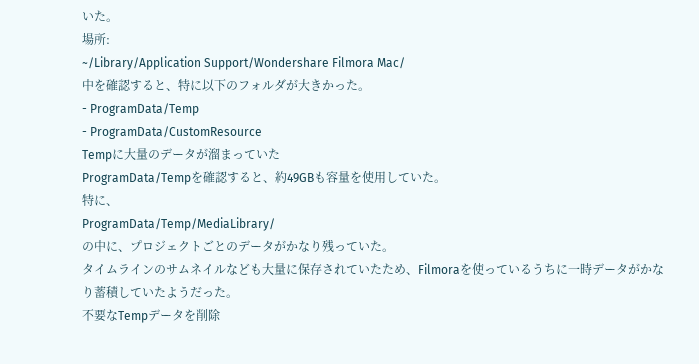いた。
場所:
~/Library/Application Support/Wondershare Filmora Mac/
中を確認すると、特に以下のフォルダが大きかった。
- ProgramData/Temp
- ProgramData/CustomResource
Tempに大量のデータが溜まっていた
ProgramData/Tempを確認すると、約49GBも容量を使用していた。
特に、
ProgramData/Temp/MediaLibrary/
の中に、プロジェクトごとのデータがかなり残っていた。
タイムラインのサムネイルなども大量に保存されていたため、Filmoraを使っているうちに一時データがかなり蓄積していたようだった。
不要なTempデータを削除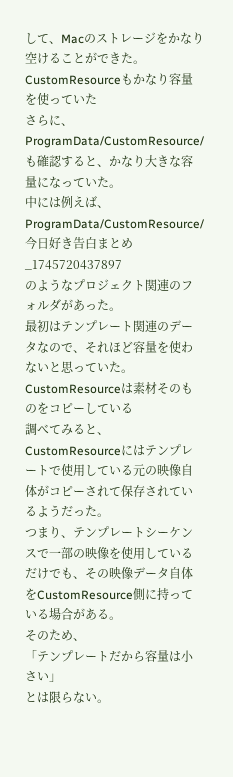して、Macのストレージをかなり空けることができた。
CustomResourceもかなり容量を使っていた
さらに、
ProgramData/CustomResource/
も確認すると、かなり大きな容量になっていた。
中には例えば、
ProgramData/CustomResource/今日好き告白まとめ_1745720437897
のようなプロジェクト関連のフォルダがあった。
最初はテンプレート関連のデータなので、それほど容量を使わないと思っていた。
CustomResourceは素材そのものをコピーしている
調べてみると、CustomResourceにはテンプレートで使用している元の映像自体がコピーされて保存されているようだった。
つまり、テンプレートシーケンスで一部の映像を使用しているだけでも、その映像データ自体をCustomResource側に持っている場合がある。
そのため、
「テンプレートだから容量は小さい」
とは限らない。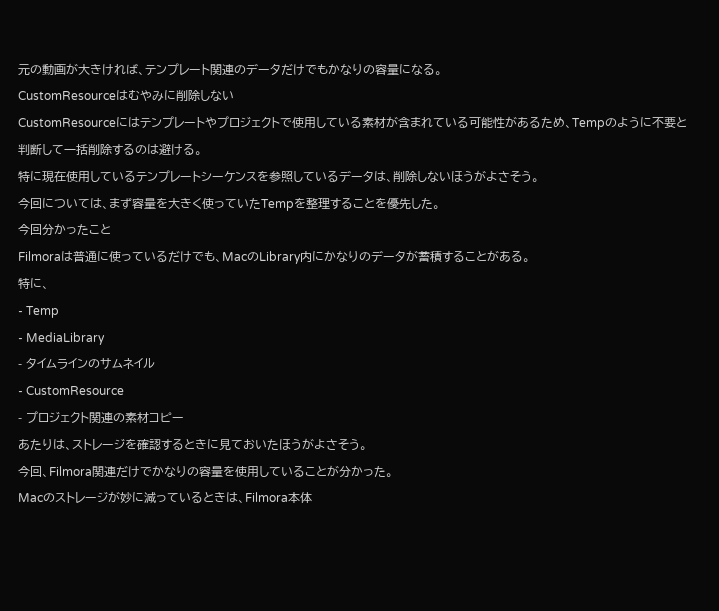元の動画が大きければ、テンプレート関連のデータだけでもかなりの容量になる。
CustomResourceはむやみに削除しない
CustomResourceにはテンプレートやプロジェクトで使用している素材が含まれている可能性があるため、Tempのように不要と判断して一括削除するのは避ける。
特に現在使用しているテンプレートシーケンスを参照しているデータは、削除しないほうがよさそう。
今回については、まず容量を大きく使っていたTempを整理することを優先した。
今回分かったこと
Filmoraは普通に使っているだけでも、MacのLibrary内にかなりのデータが蓄積することがある。
特に、
- Temp
- MediaLibrary
- タイムラインのサムネイル
- CustomResource
- プロジェクト関連の素材コピー
あたりは、ストレージを確認するときに見ておいたほうがよさそう。
今回、Filmora関連だけでかなりの容量を使用していることが分かった。
Macのストレージが妙に減っているときは、Filmora本体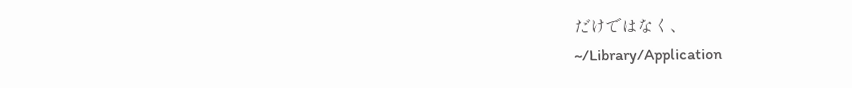だけではなく、
~/Library/Application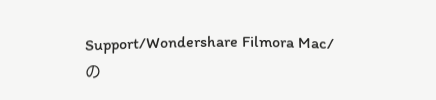Support/Wondershare Filmora Mac/
の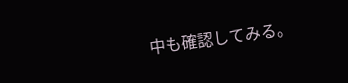中も確認してみる。